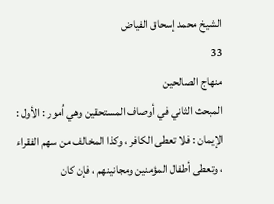الشيخ محمد إسحاق الفياض
33
منهاج الصالحين
المبحث الثاني في أوصاف المستحقين وهي اُمور : الأول : الإيمان : فلا تعطى الكافر ، وكذا المخالف من سهم الفقراء ، وتعطى أطفال المؤمنين ومجانينهم ، فإن كان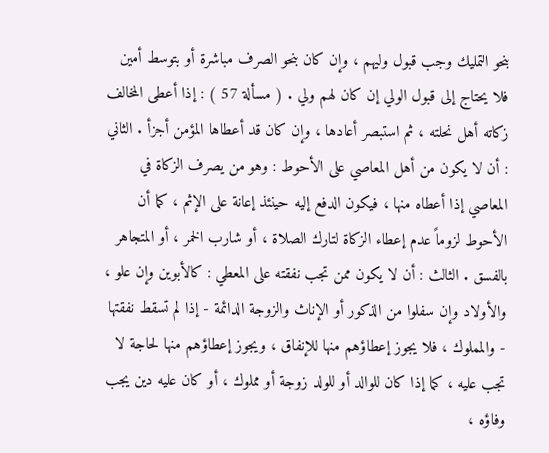بنحو التمليك وجب قبول وليهم ، وإن كان بنحو الصرف مباشرة أو بتوسط أمين فلا يحتاج إلى قبول الولي إن كان لهم ولي . ( مسألة 57 ) : إذا أعطى المخالف زكاته أهل نحلته ، ثم استبصر أعادها ، وإن كان قد أعطاها المؤمن أجزأ . الثاني : أن لا يكون من أهل المعاصي على الأحوط : وهو من يصرف الزكاة في المعاصي إذا أعطاه منها ، فيكون الدفع إليه حينئذ إعانة على الإثم ، كما أن الأحوط لزوماً عدم إعطاء الزكاة لتارك الصلاة ، أو شارب الخمر ، أو المتجاهر بالفسق . الثالث : أن لا يكون ممن تجب نفقته على المعطي : كالأبوين وإن علو ، والأولاد وإن سفلوا من الذكور أو الإناث والزوجة الدائمة - إذا لم تسقط نفقتها - والمملوك ، فلا يجوز إعطاؤهم منها للإنفاق ، ويجوز إعطاؤهم منها لحاجة لا تجب عليه ، كما إذا كان للوالد أو للولد زوجة أو مملوك ، أو كان عليه دين يجب وفاؤه ،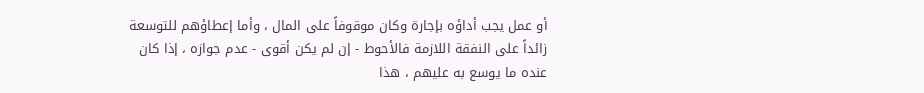أو عمل يجب أداؤه بإجارة وكان موقوفاً على المال ، وأما إعطاؤهم للتوسعة زائداً على النفقة اللازمة فالأحوط - إن لم يكن أقوى - عدم جوازه ، إذا كان عنده ما يوسع به عليهم ، هذا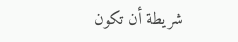شريطة أن تكون